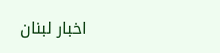اخبار لبنان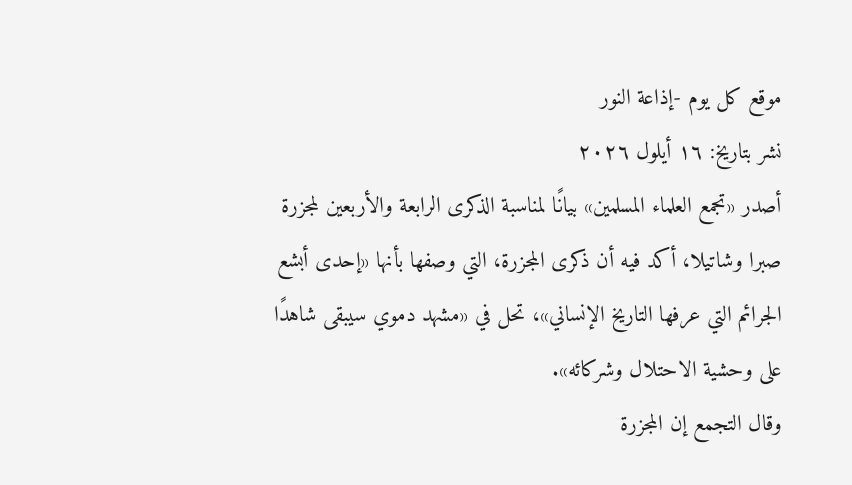موقع كل يوم -إذاعة النور
نشر بتاريخ: ١٦ أيلول ٢٠٢٦
أصدر «تجمع العلماء المسلمين» بيانًا لمناسبة الذكرى الرابعة والأربعين لمجزرة صبرا وشاتيلا، أكد فيه أن ذكرى المجزرة، التي وصفها بأنها «إحدى أبشع الجرائم التي عرفها التاريخ الإنساني»، تحل في «مشهد دموي سيبقى شاهدًا على وحشية الاحتلال وشركائه».
وقال التجمع إن المجزرة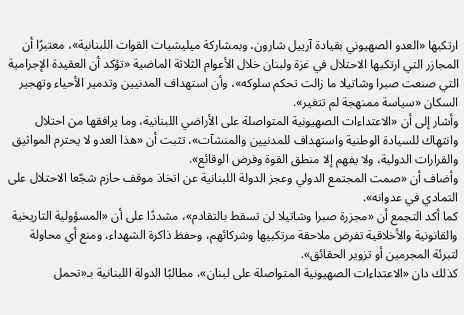ارتكبها «العدو الصهيوني بقيادة آرييل شارون، وبمشاركة ميليشيات القوات اللبنانية»، معتبرًا أن المجازر التي ارتكبها الاحتلال في غزة ولبنان خلال الأعوام الثلاثة الماضية «تؤكد أن العقيدة الإجرامية التي صنعت صبرا وشاتيلا ما زالت تحكم سلوكه»، وأن استهداف المدنيين وتدمير الأحياء وتهجير السكان «سياسة ممنهجة لم تتغير».
وأشار إلى أن «الاعتداءات الصهيونية المتواصلة على الأراضي اللبنانية، وما يرافقها من احتلال وانتهاك للسيادة الوطنية واستهداف للمدنيين والمنشآت»، تثبت أن «هذا العدو لا يحترم المواثيق والقرارات الدولية، ولا يفهم إلا منطق القوة وفرض الوقائع».
وأضاف أن «صمت المجتمع الدولي وعجز الدولة اللبنانية عن اتخاذ موقف حازم شجّعا الاحتلال على التمادي في عدوانه».
كما أكد التجمع أن «مجزرة صبرا وشاتيلا لن تسقط بالتقادم»، مشددًا على أن «المسؤولية التاريخية والقانونية والأخلاقية تفرض ملاحقة مرتكبيها وشركائهم، وحفظ ذاكرة الشهداء، ومنع أي محاولة لتبرئة المجرمين أو تزوير الحقائق».
كذلك دان «الاعتداءات الصهيونية المتواصلة على لبنان»، مطالبًا الدولة اللبنانية بـ«تحمل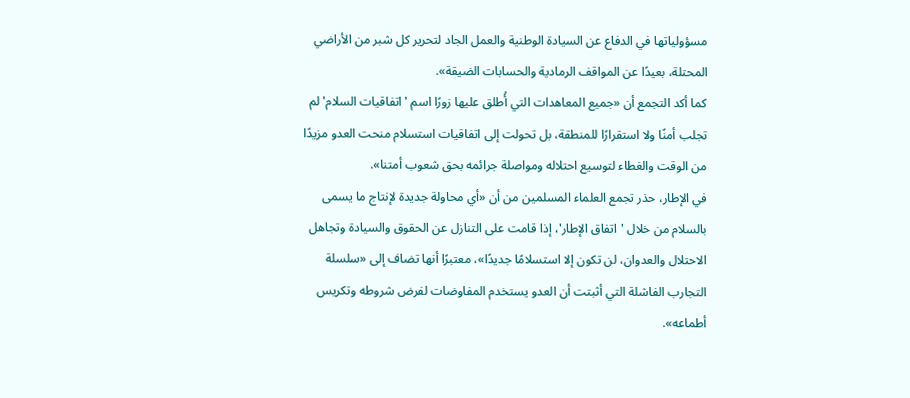مسؤولياتها في الدفاع عن السيادة الوطنية والعمل الجاد لتحرير كل شبر من الأراضي المحتلة، بعيدًا عن المواقف الرمادية والحسابات الضيقة».
كما أكد التجمع أن «جميع المعاهدات التي أُطلق عليها زورًا اسم 'اتفاقيات السلام' لم تجلب أمنًا ولا استقرارًا للمنطقة، بل تحولت إلى اتفاقيات استسلام منحت العدو مزيدًا من الوقت والغطاء لتوسيع احتلاله ومواصلة جرائمه بحق شعوب أمتنا».
في الإطار، حذر تجمع العلماء المسلمين من أن «أي محاولة جديدة لإنتاج ما يسمى بالسلام من خلال 'اتفاق الإطار'، إذا قامت على التنازل عن الحقوق والسيادة وتجاهل الاحتلال والعدوان، لن تكون إلا استسلامًا جديدًا»، معتبرًا أنها تضاف إلى «سلسلة التجارب الفاشلة التي أثبتت أن العدو يستخدم المفاوضات لفرض شروطه وتكريس أطماعه».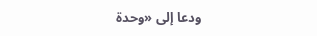ودعا إلى «وحدة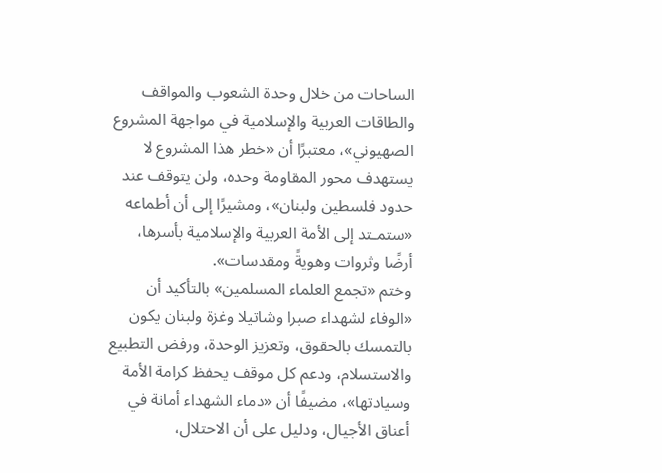الساحات من خلال وحدة الشعوب والمواقف والطاقات العربية والإسلامية في مواجهة المشروع الصهيوني»، معتبرًا أن «خطر هذا المشروع لا يستهدف محور المقاومة وحده، ولن يتوقف عند حدود فلسطين ولبنان»، ومشيرًا إلى أن أطماعه «ستمـتد إلى الأمة العربية والإسلامية بأسرها، أرضًا وثروات وهويةً ومقدسات».
وختم «تجمع العلماء المسلمين» بالتأكيد أن «الوفاء لشهداء صبرا وشاتيلا وغزة ولبنان يكون بالتمسك بالحقوق، وتعزيز الوحدة، ورفض التطبيع والاستسلام، ودعم كل موقف يحفظ كرامة الأمة وسيادتها»، مضيفًا أن «دماء الشهداء أمانة في أعناق الأجيال، ودليل على أن الاحتلال،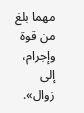مهما بلغ من قوة وإجرام، إلى زوال».